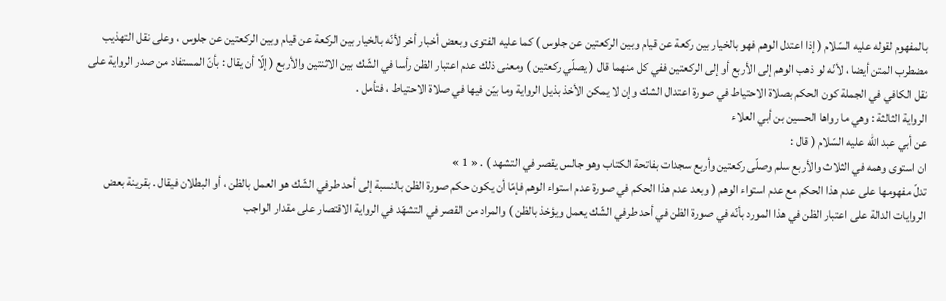بالمفهوم لقوله عليه السّلام ( إذا اعتدل الوهم فهو بالخيار بين ركعة عن قيام وبين الركعتين عن جلوس ) كما عليه الفتوى وبعض أخبار أخر لأنّه بالخيار بين الركعة عن قيام وبين الركعتين عن جلوس ، وعلى نقل التهذيب مضطرب المتن أيضا ، لأنّه لو ذهب الوهم إلى الأربع أو إلى الركعتين ففي كل منهما قال ( يصلّي ركعتين ) ومعنى ذلك عدم اعتبار الظن رأسا في الشّك بين الاثنتين والأربع ( إلّا أن يقال : بأنّ المستفاد من صدر الرواية على نقل الكافي في الجملة كون الحكم بصلاة الاحتياط في صورة اعتدال الشك وإن لا يمكن الأخذ بذيل الرواية وما بيّن فيها في صلاة الاحتياط ، فتأمل .
الرواية الثالثة : وهي ما رواها الحسين بن أبي العلاء
عن أبي عبد اللّه عليه السّلام ( قال :
ان استوى وهمه في الثلاث والأربع سلم وصلّى ركعتين وأربع سجدات بفاتحة الكتاب وهو جالس يقصر في التشهد ) . « 1 »
تدلّ مفهومها على عدم هذا الحكم مع عدم استواء الوهم ( وبعد عدم هذا الحكم في صورة عدم استواء الوهم فإمّا أن يكون حكم صورة الظن بالنسبة إلى أحد طرفي الشّك هو العمل بالظن ، أو البطلان فيقال . بقرينة بعض الروايات الدالة على اعتبار الظن في هذا المورد بأنّه في صورة الظن في أحد طرفي الشّك يعمل ويؤخذ بالظن ) والمراد من القصر في التشهّد في الرواية الاقتصار على مقدار الواجب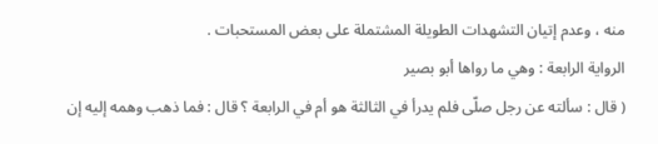منه ، وعدم إتيان التشهدات الطويلة المشتملة على بعض المستحبات .
الرواية الرابعة : وهي ما رواها أبو بصير
( قال : سألته عن رجل صلّى فلم يدرأ في الثالثة هو أم في الرابعة ؟ قال : فما ذهب وهمه إليه إن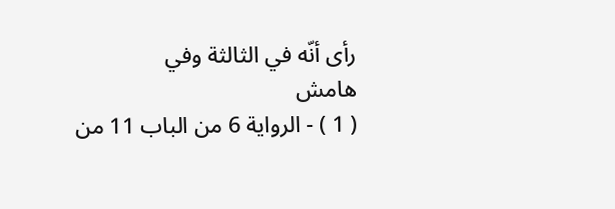رأى أنّه في الثالثة وفي
هامش
( 1 ) - الرواية 6 من الباب 11 من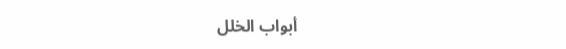أبواب الخلل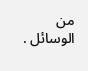من الوسائل .